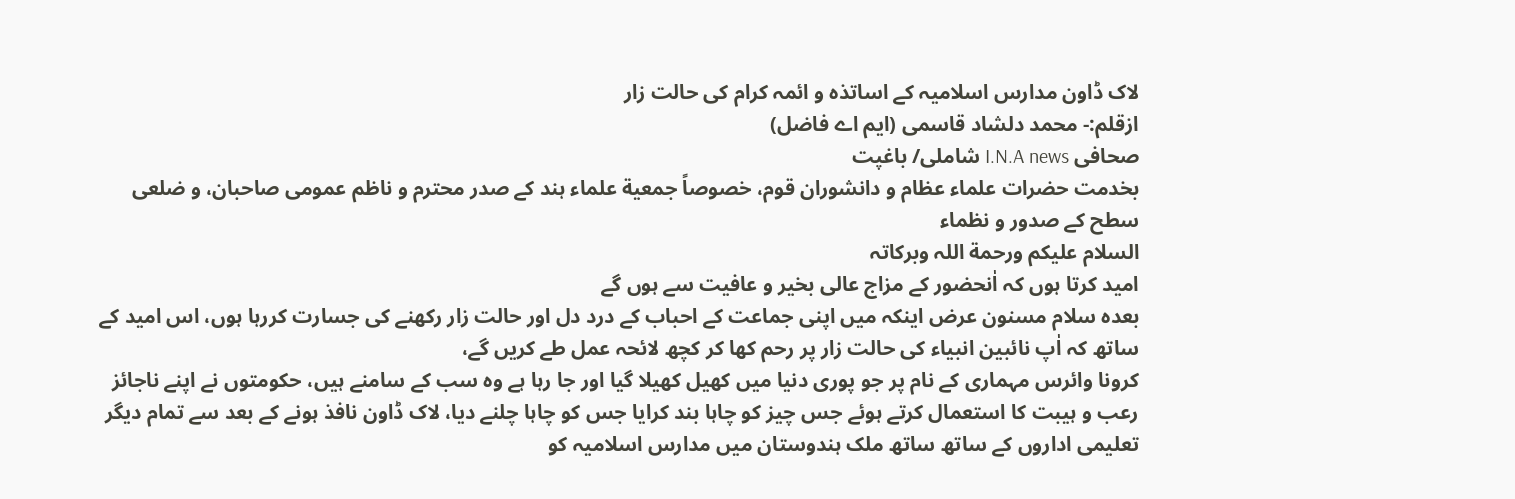لاک ڈاون مدارس اسلامیہ کے اساتذہ و ائمہ کرام کی حالت زار
ازقلم:- محمد دلشاد قاسمی (ایم اے فاضل)
صحافی I.N.A news شاملی/ باغپت
بخدمت حضرات علماء عظام و دانشوران قوم، خصوصاً جمعیة علماء ہند کے صدر محترم و ناظم عمومی صاحبان، و ضلعی سطح کے صدور و نظماء
السلام علیکم ورحمة اللہ وبرکاتہ
امید کرتا ہوں کہ اٰنحضور کے مزاج عالی بخیر و عافیت سے ہوں گے
بعدہ سلام مسنون عرض اینکہ میں اپنی جماعت کے احباب کے درد دل اور حالت زار رکھنے کی جسارت کررہا ہوں، اس امید کے ساتھ کہ اٰپ نائبین انبیاء کی حالت زار پر رحم کھا کر کچھ لائحہ عمل طے کریں گے،
کرونا وائرس مہماری کے نام پر جو پوری دنیا میں کھیل کھیلا گیا اور جا رہا ہے وہ سب کے سامنے ہیں، حکومتوں نے اپنے ناجائز رعب و ہیبت کا استعمال کرتے ہوئے جس چیز کو چاہا بند کرایا جس کو چاہا چلنے دیا، لاک ڈاون نافذ ہونے کے بعد سے تمام دیگر تعلیمی اداروں کے ساتھ ساتھ ملک ہندوستان میں مدارس اسلامیہ کو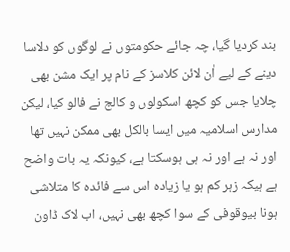بند کردیا گیا، چہ جائے حکومتوں نے لوگوں کو دلاسا دینے کے لیے اٰن لائن کلاسز کے نام پر ایک مشن بھی چلایا جس کو کچھ اسکولوں و کالج نے فالو کیا، لیکن مدارس اسلامیہ میں ایسا بالکل بھی ممکن نہیں تھا اور نہ ہے اور نہ ہی ہوسکتا ہے، کیونکہ یہ بات واضح ہے ہیکہ زہر کم ہو یا زیادہ اس سے فائدہ کا متلاشی ہونا بیوقوفی کے سوا کچھ بھی نہیں، اب لاک ڈاون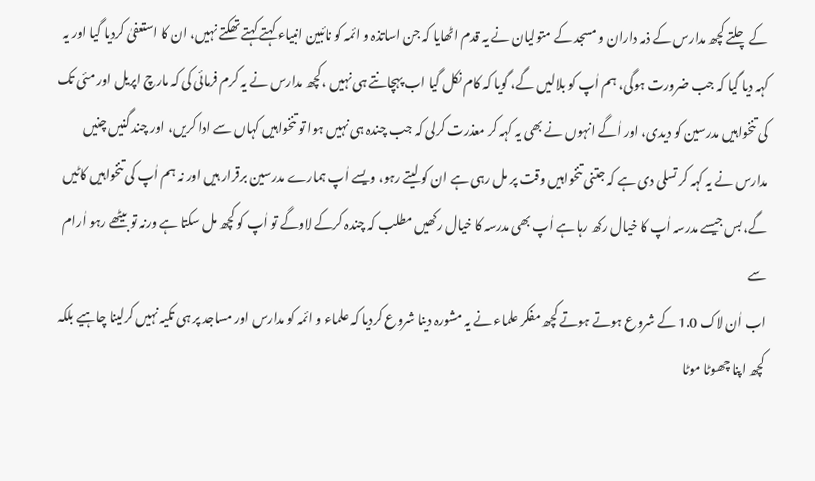کے چلتے کچھ مدارس کے ذمہ داران و مسجد کے متولیان نے یہ قدم اٹھایا کہ جن اساتذہ و ائمہ کو نائبین انبیاء کہتے کہتے تھکتے نہیں، ان کا استعفیٰ کردیا گیا اور یہ کہہ دیا گیا کہ جب ضرورت ہوگی، ہم اٰپ کو بلالیں گے، گویا کہ کام نکل گیا اب پہچانتے ہی نہیں ،کچھ مدارس نے یہ کرم فرمائی کی کہ مارچ اپریل اور مئی تک کی تنخواہیں مدرسین کو دیدی، اور اٰگے انہوں نے بھی یہ کہہ کر معذرت کرلی کہ جب چندہ ہی نہیں ہوا تو تنخواہیں کہاں سے ادا کریں، اور چند گنیں چنیں مدارس نے یہ کہہ کر تسلی دی ہے کہ جتنی تنخواہیں وقت پر مل رہی ہے ان کو لیتے رہو، ویسے اٰپ ہمارے مدرسین برقرار ہیں اور نہ ہم اٰپ کی تنخواہیں کاٹیں گے، بس جیسے مدرسہ اٰپ کا خیال رکھ رہا ہے اٰپ بھی مدرسہ کا خیال رکھیں مطلب کہ چندہ کرکے لاوگے تو اٰپ کو کچھ مل سکتا ہے ورنہ تو بیٹھے رہو اٰرام سے
اب اٰن لاک 1.0 کے شروع ہوتے ہوتے کچھ مفکر علماء نے یہ مشورہ دینا شروع کردیا کہ علماء و ائمہ کو مدارس اور مساجد پر ہی تکیہ نہیں کرلینا چاہیے بلکہ کچھ اپنا چھوٹا موٹا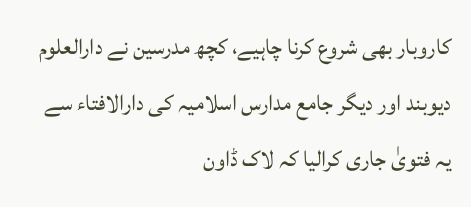کاروبار بھی شروع کرنا چاہیے، کچھ مدرسین نے دارالعلوم دیوبند اور دیگر جامع مدارس اسلامیہ کی دارالافتاء سے یہ فتویٰ جاری کرالیا کہ لاک ڈاون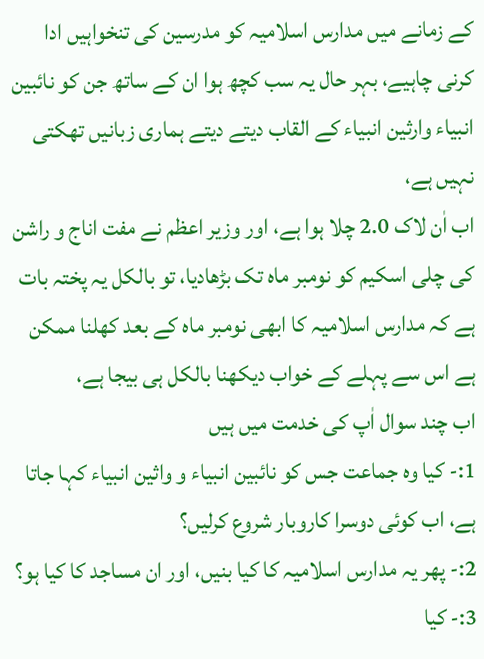کے زمانے میں مدارس اسلامیہ کو مدرسین کی تنخواہیں ادا کرنی چاہیے، بہر حال یہ سب کچھ ہوا ان کے ساتھ جن کو نائبین انبیاء وارثین انبیاء کے القاب دیتے دیتے ہماری زبانیں تھکتی نہیں ہے،
اب اٰن لاک 2.0 چلا ہوا ہے، اور وزیر اعظم نے مفت اناج و راشن کی چلی اسکیم کو نومبر ماہ تک بڑھادیا، تو بالکل یہ پختہ بات ہے کہ مدارس اسلامیہ کا ابھی نومبر ماہ کے بعد کھلنا ممکن ہے اس سے پہلے کے خواب دیکھنا بالکل ہی بیجا ہے،
اب چند سوال اٰپ کی خدمت میں ہیں
1:- کیا وہ جماعت جس کو نائبین انبیاء و واثین انبیاء کہا جاتا ہے، اب کوئی دوسرا کاروبار شروع کرلیں؟
2:- پھر یہ مدارس اسلامیہ کا کیا بنیں، اور ان مساجد کا کیا ہو؟
3:- کیا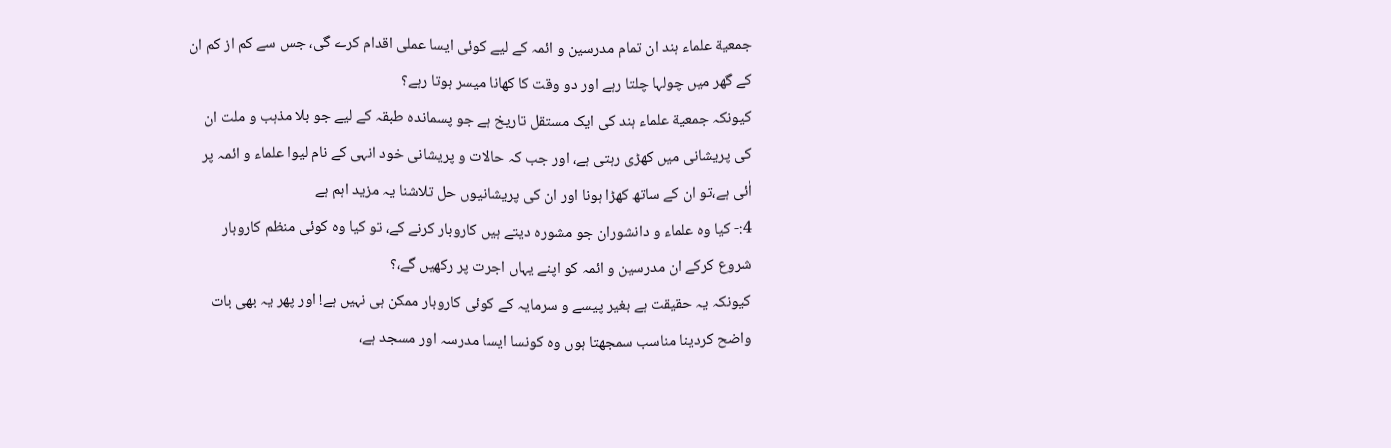جمعیة علماء ہند ان تمام مدرسین و ائمہ کے لیے کوئی ایسا عملی اقدام کرے گی، جس سے کم از کم ان کے گھر میں چولہا چلتا رہے اور دو وقت کا کھانا میسر ہوتا رہے؟
کیونکہ جمعیة علماء ہند کی ایک مستقل تاریخ ہے جو پسماندہ طبقہ کے لیے جو بلا مذہب و ملت ان کی پریشانی میں کھڑی رہتی ہے، اور جب کہ حالات و پریشانی خود انہی کے نام لیوا علماء و ائمہ پر اٰئی ہے،تو ان کے ساتھ کھڑا ہونا اور ان کی پریشانیوں حل تلاشنا یہ مزید اہم ہے
4:- کیا وہ علماء و دانشوران جو مشورہ دیتے ہیں کاروبار کرنے کے، تو کیا وہ کوئی منظم کاروبار شروع کرکے ان مدرسین و ائمہ کو اپنے یہاں اجرت پر رکھیں گے،؟
کیونکہ یہ حقیقت ہے بغیر پیسے و سرمایہ کے کوئی کاروبار ممکن ہی نہیں ہے! اور پھر یہ بھی بات واضح کردینا مناسب سمجھتا ہوں وہ کونسا ایسا مدرسہ اور مسجد ہے،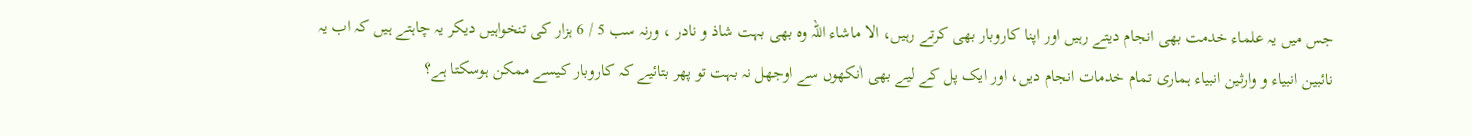جس میں یہ علماء خدمت بھی انجام دیتے رہیں اور اپنا کاروبار بھی کرتے رہیں، الا ماشاء اللہ وہ بھی بہت شاذ و نادر ، ورنہ سب 5 / 6 ہزار کی تنخواہیں دیکر یہ چاہتے ہیں کہ اب یہ نائبین انبیاء و وارثین انبیاء ہماری تمام خدمات انجام دیں، اور ایک پل کے لیے بھی اٰنکھوں سے اوجھل نہ بہت تو پھر بتائیے کہ کاروبار کیسے ممکن ہوسکتا ہے؟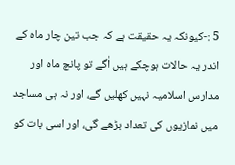5 :-کیونکہ یہ حقیقت ہے کہ جب تین چار ماہ کے اندر یہ حالات ہوچکے ہیں اٰگے تو پانچ ماہ اور مدارس اسلامیہ نہیں کھلیں گے، اور نہ ہی مساجد میں نمازیوں کی تعداد بڑھے گی، اور اسی بات کو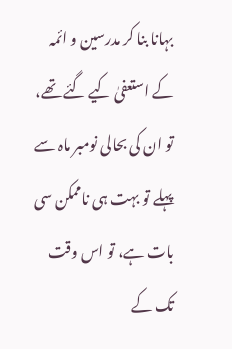بہانا بنا کر مدرسین و ائمہ کے استعفیٰ کیے گئے تھے، تو ان کی بحالی نومبر ماہ سے پہلے تو بہت ہی ناممکن سی بات ہے، تو اس وقت تک کے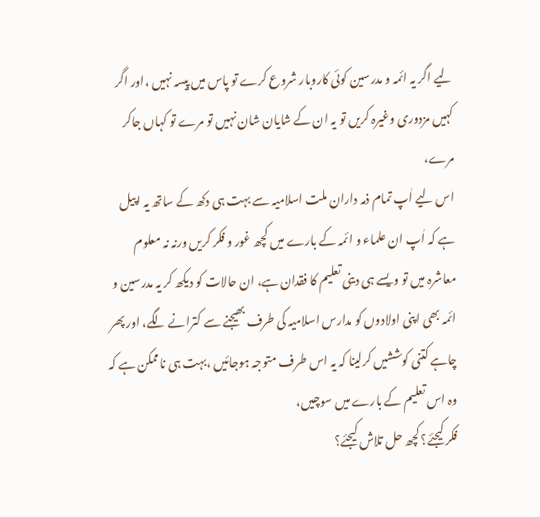لیے اگر یہ ائمہ و مدرسین کوئی کاروبار شروع کرے تو پاس میں پیسہ نہیں ،اور اگر کہیں مزدوری وغیرہ کریں تو یہ ان کے شایان شان نہیں تو مرے تو کہاں جاکر مرے،
اس لیے اٰپ تمام ذمہ داران ملت اسلامیہ سے بہت ہی دکھ کے ساتھ یہ اپیل ہے کہ اٰپ ان علماء و ائمہ کے بارے میں کچھ غور و فکر کریں ورنہ نہ معلوم معاشرہ میں تو ویسے ہی دینی تعلیم کا فقدان ہے، ان حالات کو دیکھ کر یہ مدرسین و ائمہ بھی اپنی اولادوں کو مدارس اسلامیہ کی طرف بھیجنے سے کترانے لگے، اور پھر چاہے کتنی کوششیں کرلینا کہ یہ اس طرف متوجہ ہوجائیں ،بہت ہی ناممکن ہے کہ وہ اس تعلیم کے بارے میں سوچیں،
فکر کیجئے؟ کچھ حل تلاش کیجئے؟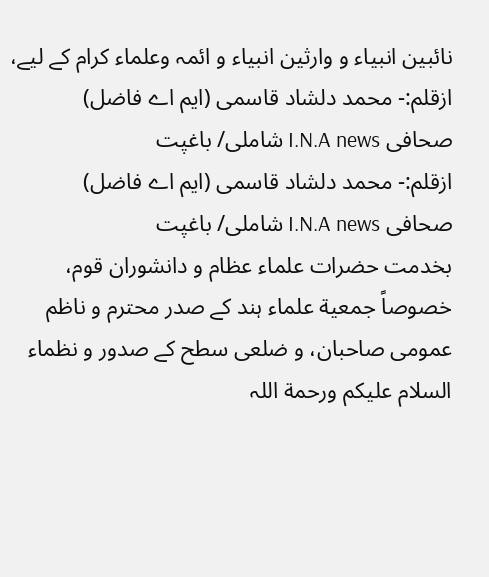نائبین انبیاء و وارثین انبیاء و ائمہ وعلماء کرام کے لیے،
ازقلم:- محمد دلشاد قاسمی (ایم اے فاضل)
صحافی I.N.A news شاملی/ باغپت
ازقلم:- محمد دلشاد قاسمی (ایم اے فاضل)
صحافی I.N.A news شاملی/ باغپت
بخدمت حضرات علماء عظام و دانشوران قوم، خصوصاً جمعیة علماء ہند کے صدر محترم و ناظم عمومی صاحبان، و ضلعی سطح کے صدور و نظماء
السلام علیکم ورحمة اللہ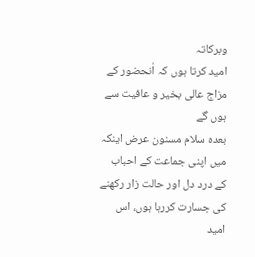وبرکاتہ
امید کرتا ہوں کہ اٰنحضور کے مزاج عالی بخیر و عافیت سے ہوں گے
بعدہ سلام مسنون عرض اینکہ میں اپنی جماعت کے احباب کے درد دل اور حالت زار رکھنے کی جسارت کررہا ہوں، اس امید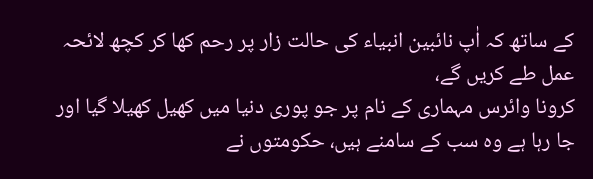کے ساتھ کہ اٰپ نائبین انبیاء کی حالت زار پر رحم کھا کر کچھ لائحہ عمل طے کریں گے،
کرونا وائرس مہماری کے نام پر جو پوری دنیا میں کھیل کھیلا گیا اور جا رہا ہے وہ سب کے سامنے ہیں، حکومتوں نے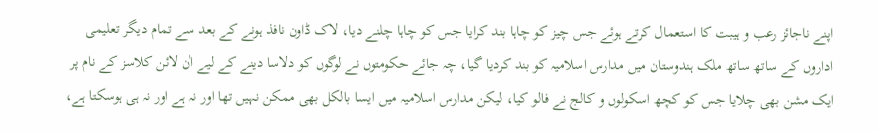اپنے ناجائز رعب و ہیبت کا استعمال کرتے ہوئے جس چیز کو چاہا بند کرایا جس کو چاہا چلنے دیا، لاک ڈاون نافذ ہونے کے بعد سے تمام دیگر تعلیمی اداروں کے ساتھ ساتھ ملک ہندوستان میں مدارس اسلامیہ کو بند کردیا گیا، چہ جائے حکومتوں نے لوگوں کو دلاسا دینے کے لیے اٰن لائن کلاسز کے نام پر ایک مشن بھی چلایا جس کو کچھ اسکولوں و کالج نے فالو کیا، لیکن مدارس اسلامیہ میں ایسا بالکل بھی ممکن نہیں تھا اور نہ ہے اور نہ ہی ہوسکتا ہے،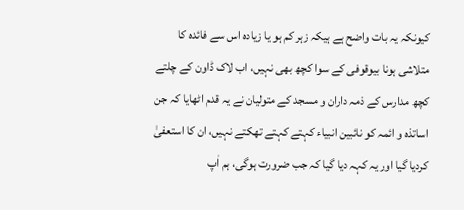کیونکہ یہ بات واضح ہے ہیکہ زہر کم ہو یا زیادہ اس سے فائدہ کا متلاشی ہونا بیوقوفی کے سوا کچھ بھی نہیں، اب لاک ڈاون کے چلتے کچھ مدارس کے ذمہ داران و مسجد کے متولیان نے یہ قدم اٹھایا کہ جن اساتذہ و ائمہ کو نائبین انبیاء کہتے کہتے تھکتے نہیں، ان کا استعفیٰ کردیا گیا اور یہ کہہ دیا گیا کہ جب ضرورت ہوگی، ہم اٰپ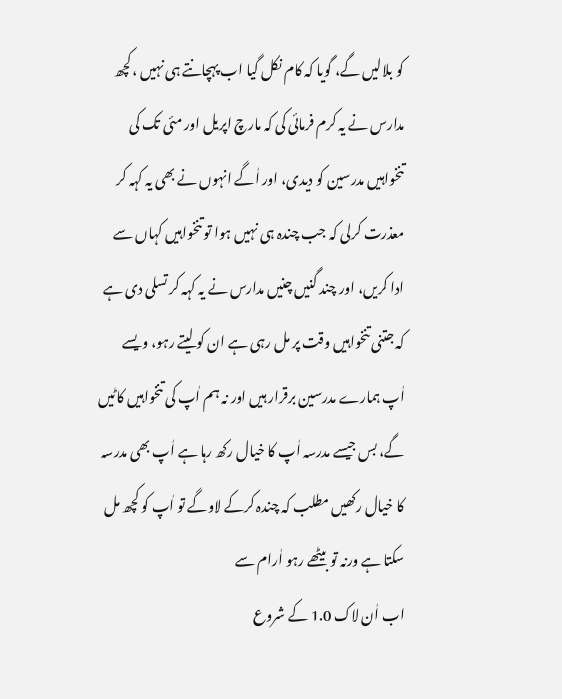کو بلالیں گے، گویا کہ کام نکل گیا اب پہچانتے ہی نہیں ،کچھ مدارس نے یہ کرم فرمائی کی کہ مارچ اپریل اور مئی تک کی تنخواہیں مدرسین کو دیدی، اور اٰگے انہوں نے بھی یہ کہہ کر معذرت کرلی کہ جب چندہ ہی نہیں ہوا تو تنخواہیں کہاں سے ادا کریں، اور چند گنیں چنیں مدارس نے یہ کہہ کر تسلی دی ہے کہ جتنی تنخواہیں وقت پر مل رہی ہے ان کو لیتے رہو، ویسے اٰپ ہمارے مدرسین برقرار ہیں اور نہ ہم اٰپ کی تنخواہیں کاٹیں گے، بس جیسے مدرسہ اٰپ کا خیال رکھ رہا ہے اٰپ بھی مدرسہ کا خیال رکھیں مطلب کہ چندہ کرکے لاوگے تو اٰپ کو کچھ مل سکتا ہے ورنہ تو بیٹھے رہو اٰرام سے
اب اٰن لاک 1.0 کے شروع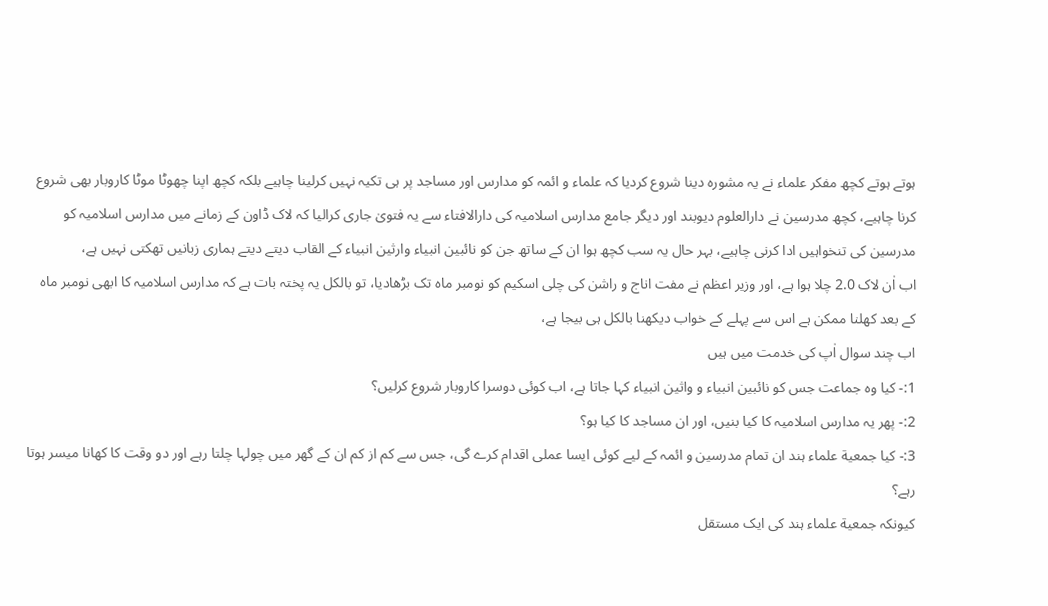ہوتے ہوتے کچھ مفکر علماء نے یہ مشورہ دینا شروع کردیا کہ علماء و ائمہ کو مدارس اور مساجد پر ہی تکیہ نہیں کرلینا چاہیے بلکہ کچھ اپنا چھوٹا موٹا کاروبار بھی شروع کرنا چاہیے، کچھ مدرسین نے دارالعلوم دیوبند اور دیگر جامع مدارس اسلامیہ کی دارالافتاء سے یہ فتویٰ جاری کرالیا کہ لاک ڈاون کے زمانے میں مدارس اسلامیہ کو مدرسین کی تنخواہیں ادا کرنی چاہیے، بہر حال یہ سب کچھ ہوا ان کے ساتھ جن کو نائبین انبیاء وارثین انبیاء کے القاب دیتے دیتے ہماری زبانیں تھکتی نہیں ہے،
اب اٰن لاک 2.0 چلا ہوا ہے، اور وزیر اعظم نے مفت اناج و راشن کی چلی اسکیم کو نومبر ماہ تک بڑھادیا، تو بالکل یہ پختہ بات ہے کہ مدارس اسلامیہ کا ابھی نومبر ماہ کے بعد کھلنا ممکن ہے اس سے پہلے کے خواب دیکھنا بالکل ہی بیجا ہے،
اب چند سوال اٰپ کی خدمت میں ہیں
1:- کیا وہ جماعت جس کو نائبین انبیاء و واثین انبیاء کہا جاتا ہے، اب کوئی دوسرا کاروبار شروع کرلیں؟
2:- پھر یہ مدارس اسلامیہ کا کیا بنیں، اور ان مساجد کا کیا ہو؟
3:- کیا جمعیة علماء ہند ان تمام مدرسین و ائمہ کے لیے کوئی ایسا عملی اقدام کرے گی، جس سے کم از کم ان کے گھر میں چولہا چلتا رہے اور دو وقت کا کھانا میسر ہوتا رہے؟
کیونکہ جمعیة علماء ہند کی ایک مستقل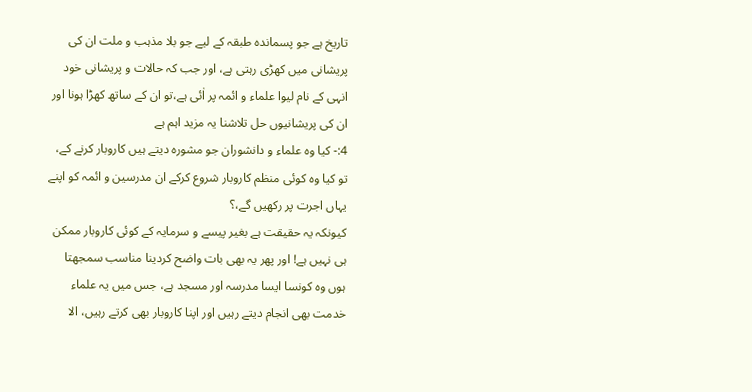تاریخ ہے جو پسماندہ طبقہ کے لیے جو بلا مذہب و ملت ان کی پریشانی میں کھڑی رہتی ہے، اور جب کہ حالات و پریشانی خود انہی کے نام لیوا علماء و ائمہ پر اٰئی ہے،تو ان کے ساتھ کھڑا ہونا اور ان کی پریشانیوں حل تلاشنا یہ مزید اہم ہے
4:- کیا وہ علماء و دانشوران جو مشورہ دیتے ہیں کاروبار کرنے کے، تو کیا وہ کوئی منظم کاروبار شروع کرکے ان مدرسین و ائمہ کو اپنے یہاں اجرت پر رکھیں گے،؟
کیونکہ یہ حقیقت ہے بغیر پیسے و سرمایہ کے کوئی کاروبار ممکن ہی نہیں ہے! اور پھر یہ بھی بات واضح کردینا مناسب سمجھتا ہوں وہ کونسا ایسا مدرسہ اور مسجد ہے، جس میں یہ علماء خدمت بھی انجام دیتے رہیں اور اپنا کاروبار بھی کرتے رہیں، الا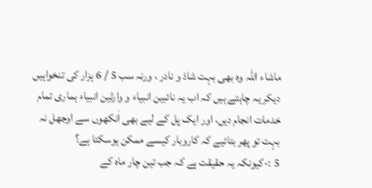ماشاء اللہ وہ بھی بہت شاذ و نادر ، ورنہ سب 5 / 6 ہزار کی تنخواہیں دیکر یہ چاہتے ہیں کہ اب یہ نائبین انبیاء و وارثین انبیاء ہماری تمام خدمات انجام دیں، اور ایک پل کے لیے بھی اٰنکھوں سے اوجھل نہ بہت تو پھر بتائیے کہ کاروبار کیسے ممکن ہوسکتا ہے؟
5 :-کیونکہ یہ حقیقت ہے کہ جب تین چار ماہ کے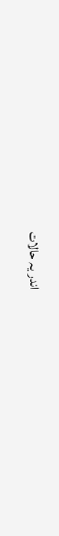اندر یہ حالات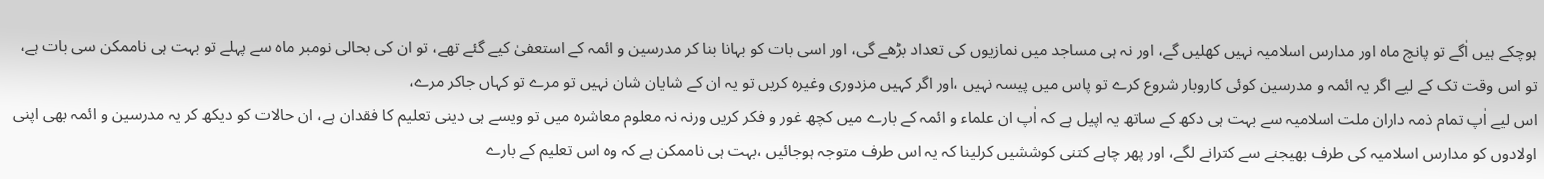ہوچکے ہیں اٰگے تو پانچ ماہ اور مدارس اسلامیہ نہیں کھلیں گے، اور نہ ہی مساجد میں نمازیوں کی تعداد بڑھے گی، اور اسی بات کو بہانا بنا کر مدرسین و ائمہ کے استعفیٰ کیے گئے تھے، تو ان کی بحالی نومبر ماہ سے پہلے تو بہت ہی ناممکن سی بات ہے، تو اس وقت تک کے لیے اگر یہ ائمہ و مدرسین کوئی کاروبار شروع کرے تو پاس میں پیسہ نہیں ،اور اگر کہیں مزدوری وغیرہ کریں تو یہ ان کے شایان شان نہیں تو مرے تو کہاں جاکر مرے،
اس لیے اٰپ تمام ذمہ داران ملت اسلامیہ سے بہت ہی دکھ کے ساتھ یہ اپیل ہے کہ اٰپ ان علماء و ائمہ کے بارے میں کچھ غور و فکر کریں ورنہ نہ معلوم معاشرہ میں تو ویسے ہی دینی تعلیم کا فقدان ہے، ان حالات کو دیکھ کر یہ مدرسین و ائمہ بھی اپنی اولادوں کو مدارس اسلامیہ کی طرف بھیجنے سے کترانے لگے، اور پھر چاہے کتنی کوششیں کرلینا کہ یہ اس طرف متوجہ ہوجائیں ،بہت ہی ناممکن ہے کہ وہ اس تعلیم کے بارے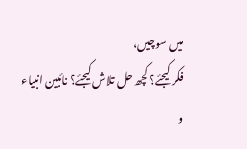میں سوچیں،
فکر کیجئے؟ کچھ حل تلاش کیجئے؟ نائبین انبیاء و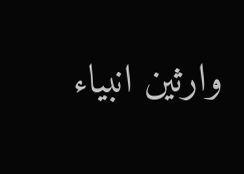وارثین انبیاء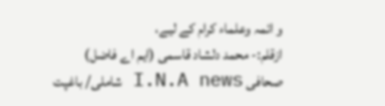و ائمہ وعلماء کرام کے لیے،
ازقلم:- محمد دلشاد قاسمی (ایم اے فاضل)
صحافی I.N.A news شاملی/ باغپت